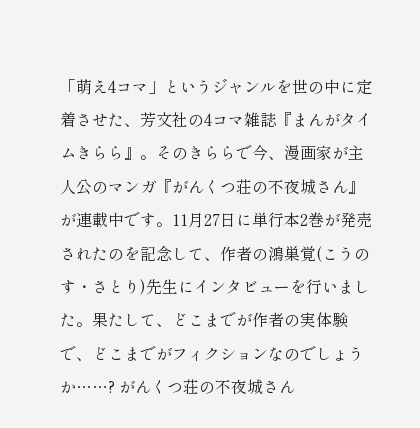「萌え4コマ」というジャンルを世の中に定着させた、芳文社の4コマ雑誌『まんがタイムきらら』。そのきららで今、漫画家が主人公のマンガ『がんくつ荘の不夜城さん』が連載中です。11月27日に単行本2巻が発売されたのを記念して、作者の鴻巣覚(こうのす・さとり)先生にインタビューを行いました。果たして、どこまでが作者の実体験で、どこまでがフィクションなのでしょうか……? がんくつ荘の不夜城さん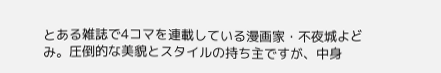とある雑誌で4コマを連載している漫画家・不夜城よどみ。圧倒的な美貌とスタイルの持ち主ですが、中身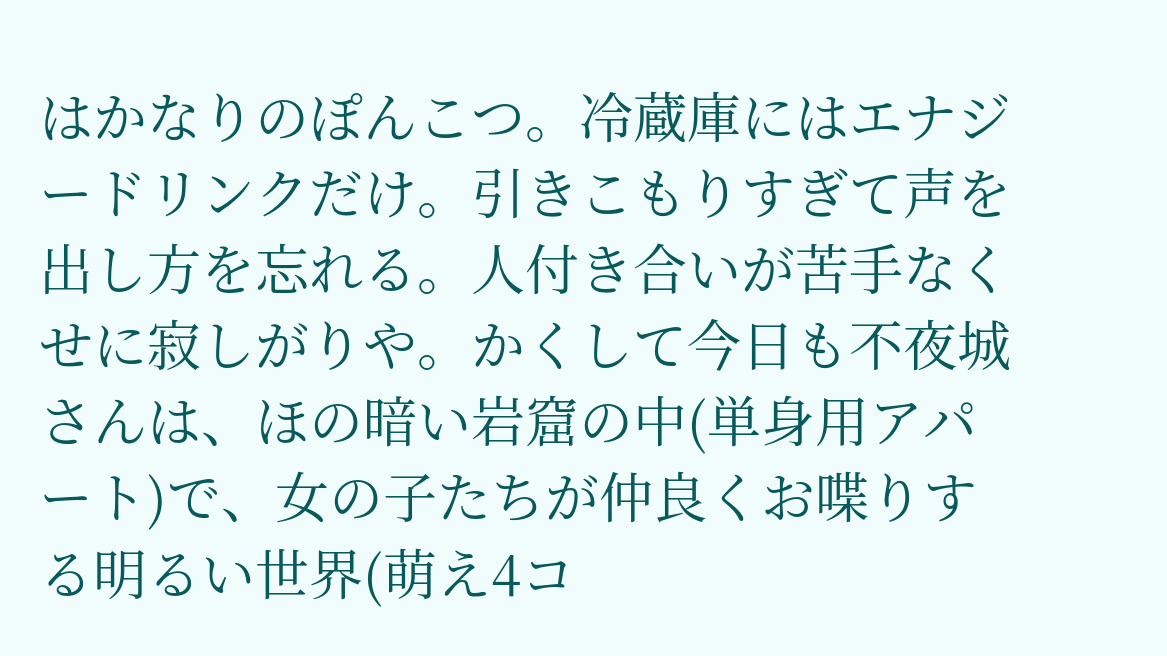はかなりのぽんこつ。冷蔵庫にはエナジードリンクだけ。引きこもりすぎて声を出し方を忘れる。人付き合いが苦手なくせに寂しがりや。かくして今日も不夜城さんは、ほの暗い岩窟の中(単身用アパート)で、女の子たちが仲良くお喋りする明るい世界(萌え4コ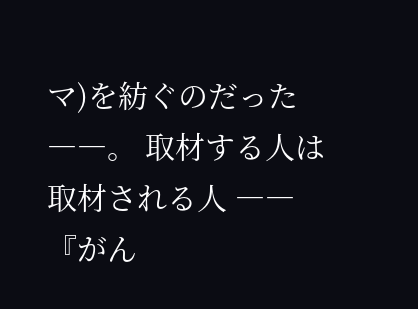マ)を紡ぐのだった――。 取材する人は取材される人 ――『がん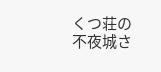くつ荘の不夜城さ